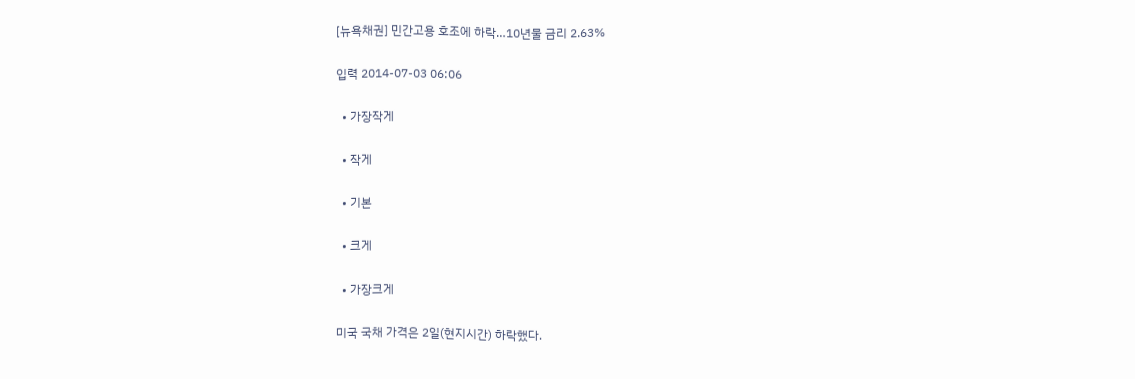[뉴욕채권] 민간고용 호조에 하락…10년물 금리 2.63%

입력 2014-07-03 06:06

  • 가장작게

  • 작게

  • 기본

  • 크게

  • 가장크게

미국 국채 가격은 2일(현지시간) 하락했다.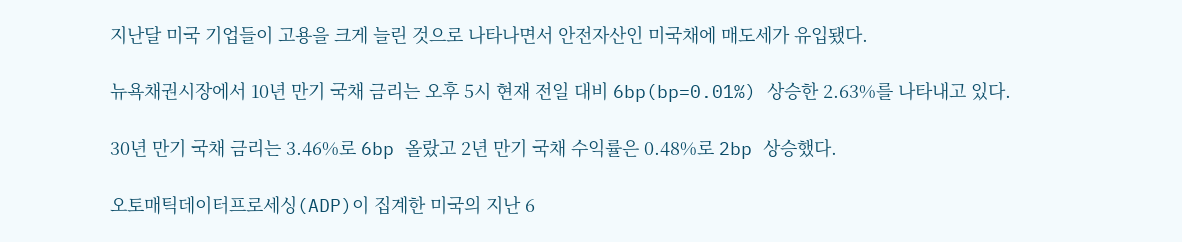지난달 미국 기업들이 고용을 크게 늘린 것으로 나타나면서 안전자산인 미국채에 매도세가 유입됐다.

뉴욕채권시장에서 10년 만기 국채 금리는 오후 5시 현재 전일 대비 6bp(bp=0.01%) 상승한 2.63%를 나타내고 있다.

30년 만기 국채 금리는 3.46%로 6bp 올랐고 2년 만기 국채 수익률은 0.48%로 2bp 상승했다.

오토매틱데이터프로세싱(ADP)이 집계한 미국의 지난 6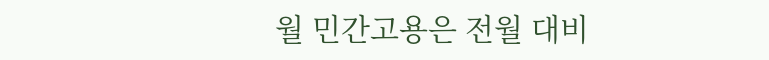월 민간고용은 전월 대비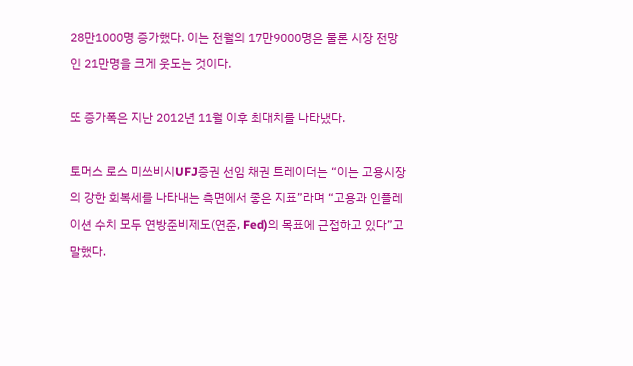28만1000명 증가했다. 이는 전월의 17만9000명은 물론 시장 전망인 21만명을 크게 웃도는 것이다.

또 증가폭은 지난 2012년 11월 이후 최대치를 나타냈다.

토머스 로스 미쓰비시UFJ증권 선임 채권 트레이더는 “이는 고용시장의 강한 회복세를 나타내는 측면에서 좋은 지표”라며 “고용과 인플레이션 수치 모두 연방준비제도(연준, Fed)의 목표에 근접하고 있다”고 말했다.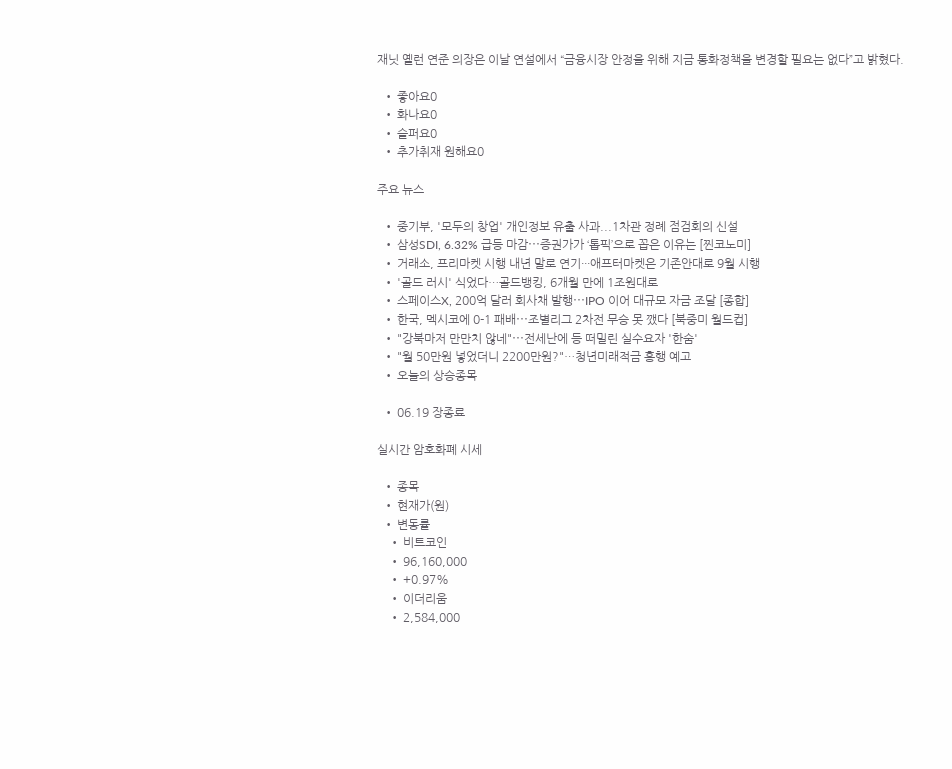재닛 옐런 연준 의장은 이날 연설에서 “금융시장 안정을 위해 지금 통화정책을 변경할 필요는 없다”고 밝혔다.

  • 좋아요0
  • 화나요0
  • 슬퍼요0
  • 추가취재 원해요0

주요 뉴스

  • 중기부, '모두의 창업' 개인정보 유출 사과...1차관 정례 점검회의 신설
  • 삼성SDI, 6.32% 급등 마감⋯증권가가 ‘톱픽’으로 꼽은 이유는 [찐코노미]
  • 거래소, 프리마켓 시행 내년 말로 연기···애프터마켓은 기존안대로 9월 시행
  • '골드 러시' 식었다…골드뱅킹, 6개월 만에 1조원대로
  • 스페이스X, 200억 달러 회사채 발행⋯IPO 이어 대규모 자금 조달 [종합]
  • 한국, 멕시코에 0-1 패배⋯조별리그 2차전 무승 못 깼다 [북중미 월드컵]
  • "강북마저 만만치 않네"⋯전세난에 등 떠밀린 실수요자 '한숨'
  • "월 50만원 넣었더니 2200만원?"…청년미래적금 흥행 예고
  • 오늘의 상승종목

  • 06.19 장종료

실시간 암호화폐 시세

  • 종목
  • 현재가(원)
  • 변동률
    • 비트코인
    • 96,160,000
    • +0.97%
    • 이더리움
    • 2,584,000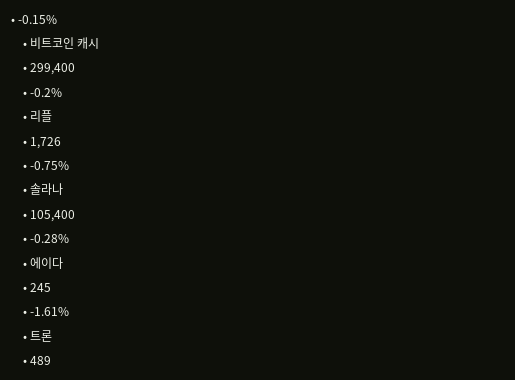• -0.15%
    • 비트코인 캐시
    • 299,400
    • -0.2%
    • 리플
    • 1,726
    • -0.75%
    • 솔라나
    • 105,400
    • -0.28%
    • 에이다
    • 245
    • -1.61%
    • 트론
    • 489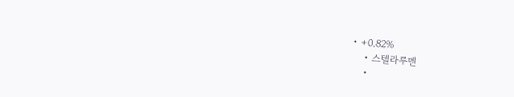• +0.82%
    • 스텔라루멘
    •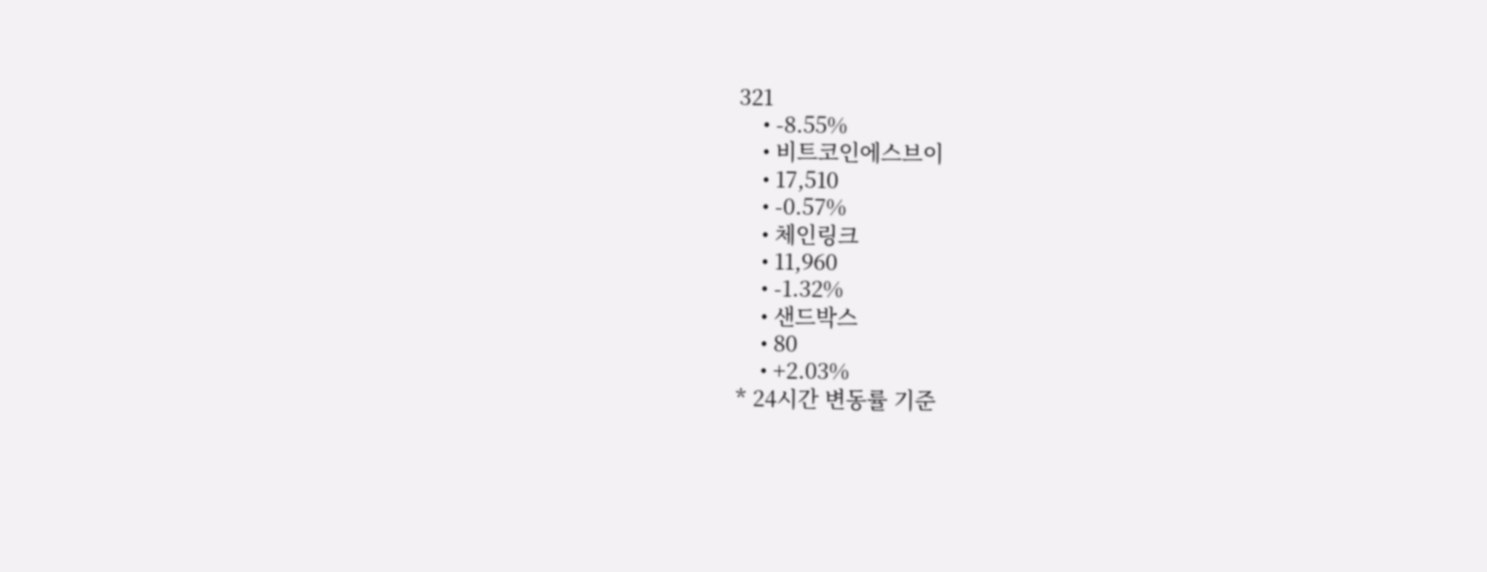321
    • -8.55%
    • 비트코인에스브이
    • 17,510
    • -0.57%
    • 체인링크
    • 11,960
    • -1.32%
    • 샌드박스
    • 80
    • +2.03%
* 24시간 변동률 기준